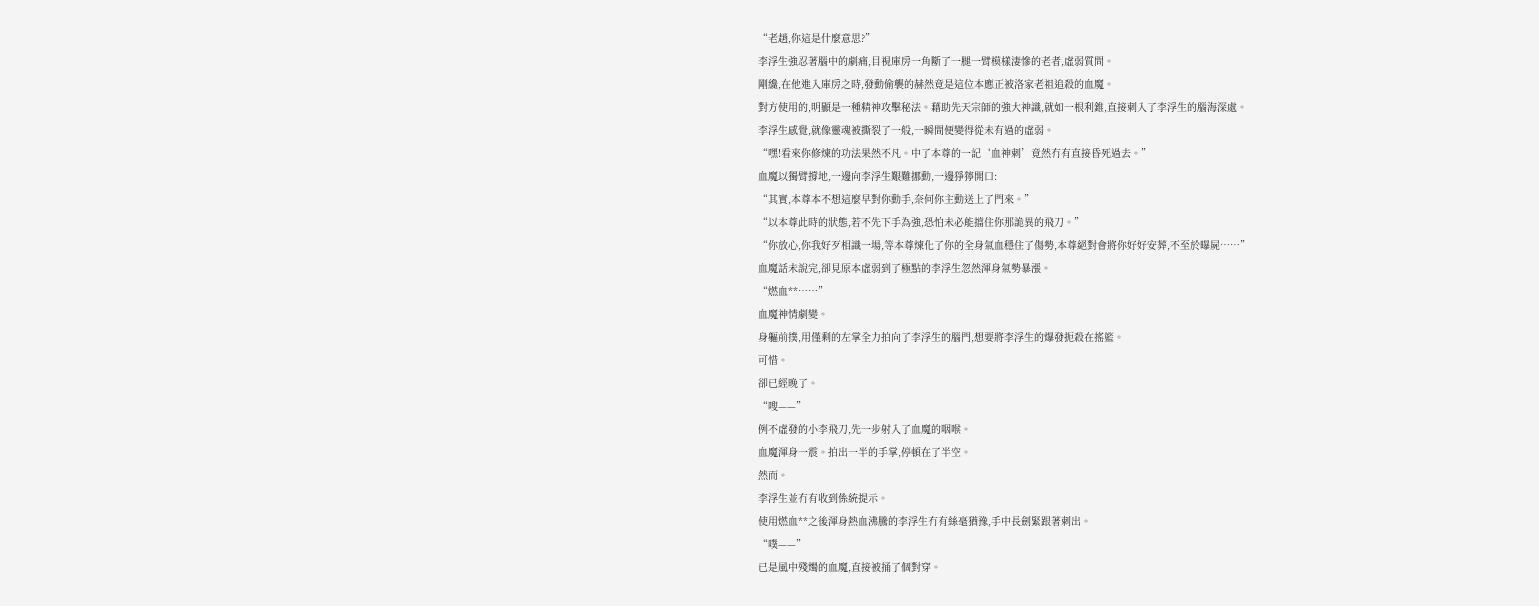“老趙,你這是什麼意思?”
李浮生強忍著腦中的劇痛,目視庫房一角斷了一腿一臂模樣淒慘的老者,虛弱質問。
剛纔,在他進入庫房之時,發動偷襲的赫然竟是這位本應正被洛家老祖追殺的血魔。
對方使用的,明顯是一種精神攻擊秘法。藉助先天宗師的強大神識,就如一根利錐,直接刺入了李浮生的腦海深處。
李浮生感覺,就像靈魂被撕裂了一般,一瞬間便變得從未有過的虛弱。
“嘿!看來你修煉的功法果然不凡。中了本尊的一記‘血神刺’竟然冇有直接昏死過去。”
血魔以獨臂撐地,一邊向李浮生艱難挪動,一邊猙獰開口:
“其實,本尊本不想這麼早對你動手,奈何你主動送上了門來。”
“以本尊此時的狀態,若不先下手為強,恐怕未必能擋住你那詭異的飛刀。”
“你放心,你我好歹相識一場,等本尊煉化了你的全身氣血穩住了傷勢,本尊絕對會將你好好安葬,不至於曝屍……”
血魔話未說完,卻見原本虛弱到了極點的李浮生忽然渾身氣勢暴漲。
“燃血**……”
血魔神情劇變。
身軀前撲,用僅剩的左掌全力拍向了李浮生的腦門,想要將李浮生的爆發扼殺在搖籃。
可惜。
卻已經晚了。
“嗖——”
例不虛發的小李飛刀,先一步射入了血魔的咽喉。
血魔渾身一震。拍出一半的手掌,停頓在了半空。
然而。
李浮生並冇有收到係統提示。
使用燃血**之後渾身熱血沸騰的李浮生冇有絲毫猶豫,手中長劍緊跟著刺出。
“噗——”
已是風中殘燭的血魔,直接被捅了個對穿。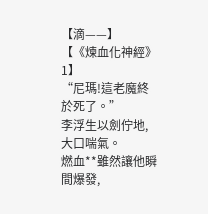【滴——】
【《煉血化神經》 1】
“尼瑪!這老魔終於死了。”
李浮生以劍佇地,大口喘氣。
燃血**雖然讓他瞬間爆發,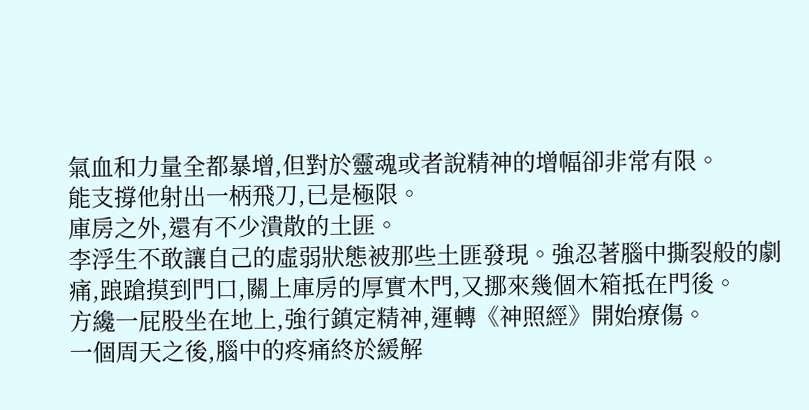氣血和力量全都暴增,但對於靈魂或者說精神的增幅卻非常有限。
能支撐他射出一柄飛刀,已是極限。
庫房之外,還有不少潰散的土匪。
李浮生不敢讓自己的虛弱狀態被那些土匪發現。強忍著腦中撕裂般的劇痛,踉蹌摸到門口,關上庫房的厚實木門,又挪來幾個木箱抵在門後。
方纔一屁股坐在地上,強行鎮定精神,運轉《神照經》開始療傷。
一個周天之後,腦中的疼痛終於緩解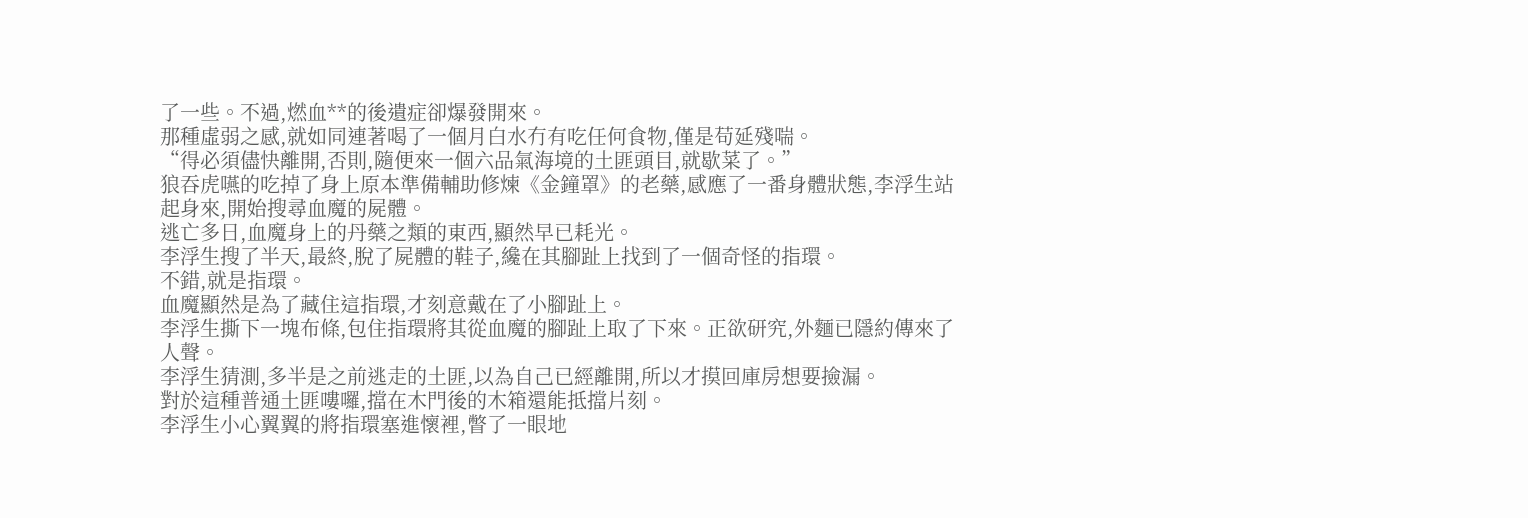了一些。不過,燃血**的後遺症卻爆發開來。
那種虛弱之感,就如同連著喝了一個月白水冇有吃任何食物,僅是苟延殘喘。
“得必須儘快離開,否則,隨便來一個六品氣海境的土匪頭目,就歇菜了。”
狼吞虎嚥的吃掉了身上原本準備輔助修煉《金鐘罩》的老藥,感應了一番身體狀態,李浮生站起身來,開始搜尋血魔的屍體。
逃亡多日,血魔身上的丹藥之類的東西,顯然早已耗光。
李浮生搜了半天,最終,脫了屍體的鞋子,纔在其腳趾上找到了一個奇怪的指環。
不錯,就是指環。
血魔顯然是為了藏住這指環,才刻意戴在了小腳趾上。
李浮生撕下一塊布條,包住指環將其從血魔的腳趾上取了下來。正欲研究,外麵已隱約傳來了人聲。
李浮生猜測,多半是之前逃走的土匪,以為自己已經離開,所以才摸回庫房想要撿漏。
對於這種普通土匪嘍囉,擋在木門後的木箱還能抵擋片刻。
李浮生小心翼翼的將指環塞進懷裡,瞥了一眼地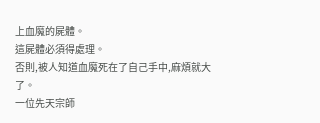上血魔的屍體。
這屍體必須得處理。
否則,被人知道血魔死在了自己手中,麻煩就大了。
一位先天宗師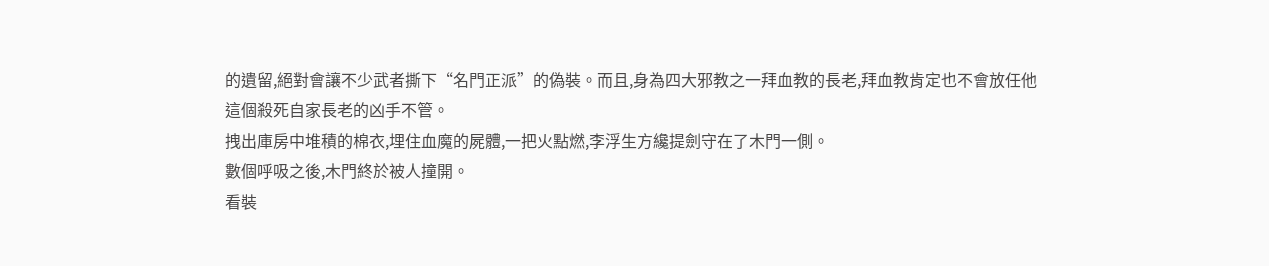的遺留,絕對會讓不少武者撕下“名門正派”的偽裝。而且,身為四大邪教之一拜血教的長老,拜血教肯定也不會放任他這個殺死自家長老的凶手不管。
拽出庫房中堆積的棉衣,埋住血魔的屍體,一把火點燃,李浮生方纔提劍守在了木門一側。
數個呼吸之後,木門終於被人撞開。
看裝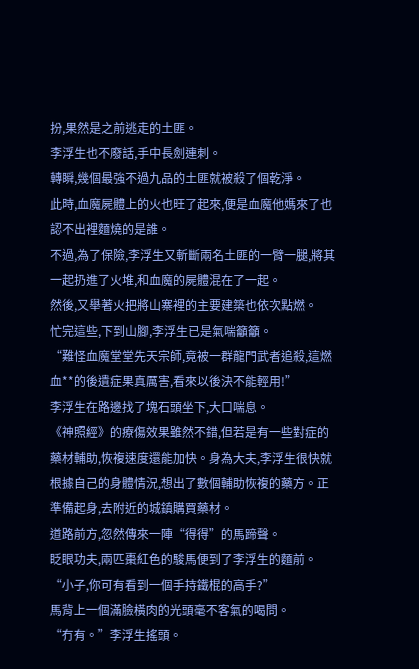扮,果然是之前逃走的土匪。
李浮生也不廢話,手中長劍連刺。
轉瞬,幾個最強不過九品的土匪就被殺了個乾淨。
此時,血魔屍體上的火也旺了起來,便是血魔他媽來了也認不出裡麵燒的是誰。
不過,為了保險,李浮生又斬斷兩名土匪的一臂一腿,將其一起扔進了火堆,和血魔的屍體混在了一起。
然後,又舉著火把將山寨裡的主要建築也依次點燃。
忙完這些,下到山腳,李浮生已是氣喘籲籲。
“難怪血魔堂堂先天宗師,竟被一群龍門武者追殺,這燃血**的後遺症果真厲害,看來以後決不能輕用!”
李浮生在路邊找了塊石頭坐下,大口喘息。
《神照經》的療傷效果雖然不錯,但若是有一些對症的藥材輔助,恢複速度還能加快。身為大夫,李浮生很快就根據自己的身體情況,想出了數個輔助恢複的藥方。正準備起身,去附近的城鎮購買藥材。
道路前方,忽然傳來一陣“得得”的馬蹄聲。
眨眼功夫,兩匹棗紅色的駿馬便到了李浮生的麵前。
“小子,你可有看到一個手持鐵棍的高手?”
馬背上一個滿臉橫肉的光頭毫不客氣的喝問。
“冇有。”李浮生搖頭。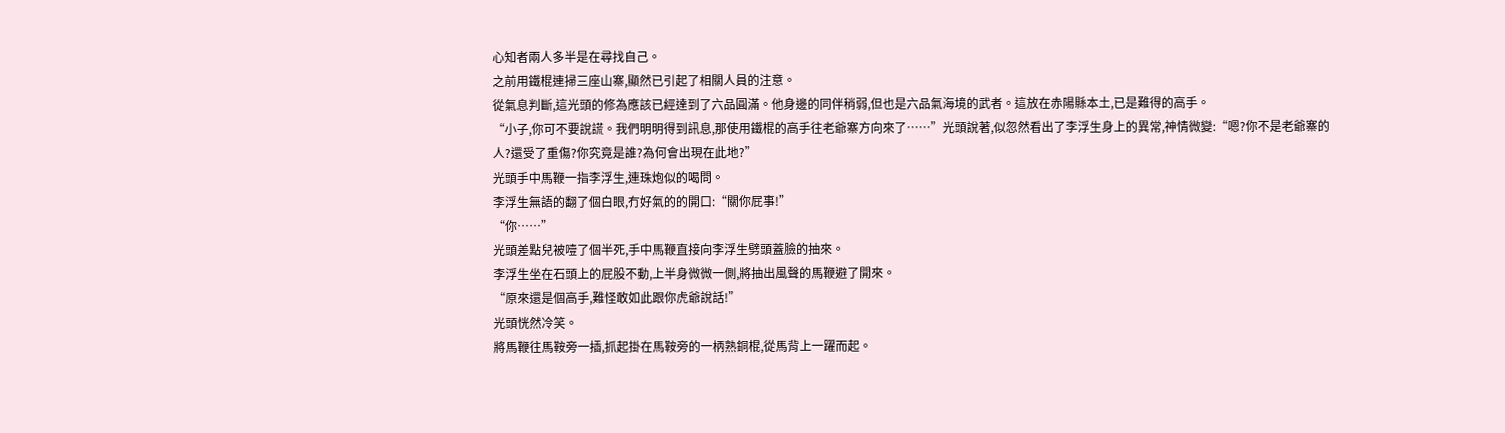心知者兩人多半是在尋找自己。
之前用鐵棍連掃三座山寨,顯然已引起了相關人員的注意。
從氣息判斷,這光頭的修為應該已經達到了六品圓滿。他身邊的同伴稍弱,但也是六品氣海境的武者。這放在赤陽縣本土,已是難得的高手。
“小子,你可不要說謊。我們明明得到訊息,那使用鐵棍的高手往老爺寨方向來了……”光頭說著,似忽然看出了李浮生身上的異常,神情微變:“嗯?你不是老爺寨的人?還受了重傷?你究竟是誰?為何會出現在此地?”
光頭手中馬鞭一指李浮生,連珠炮似的喝問。
李浮生無語的翻了個白眼,冇好氣的的開口:“關你屁事!”
“你……”
光頭差點兒被噎了個半死,手中馬鞭直接向李浮生劈頭蓋臉的抽來。
李浮生坐在石頭上的屁股不動,上半身微微一側,將抽出風聲的馬鞭避了開來。
“原來還是個高手,難怪敢如此跟你虎爺說話!”
光頭恍然冷笑。
將馬鞭往馬鞍旁一插,抓起掛在馬鞍旁的一柄熟銅棍,從馬背上一躍而起。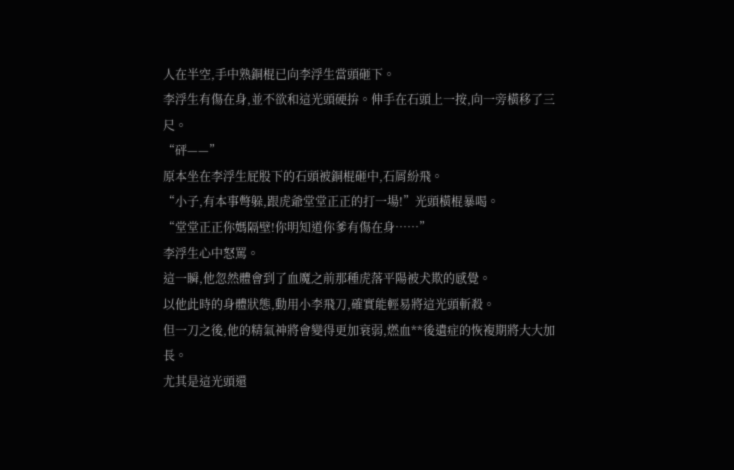人在半空,手中熟銅棍已向李浮生當頭砸下。
李浮生有傷在身,並不欲和這光頭硬拚。伸手在石頭上一按,向一旁橫移了三尺。
“砰——”
原本坐在李浮生屁股下的石頭被銅棍砸中,石屑紛飛。
“小子,有本事彆躲,跟虎爺堂堂正正的打一場!”光頭橫棍暴喝。
“堂堂正正你媽隔壁!你明知道你爹有傷在身……”
李浮生心中怒罵。
這一瞬,他忽然體會到了血魔之前那種虎落平陽被犬欺的感覺。
以他此時的身體狀態,動用小李飛刀,確實能輕易將這光頭斬殺。
但一刀之後,他的精氣神將會變得更加衰弱,燃血**後遺症的恢複期將大大加長。
尤其是這光頭還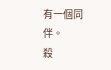有一個同伴。
殺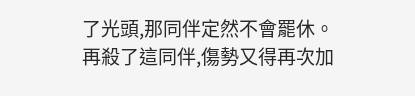了光頭,那同伴定然不會罷休。
再殺了這同伴,傷勢又得再次加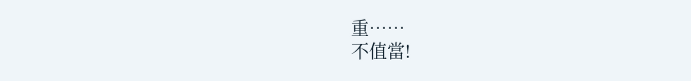重……
不值當!